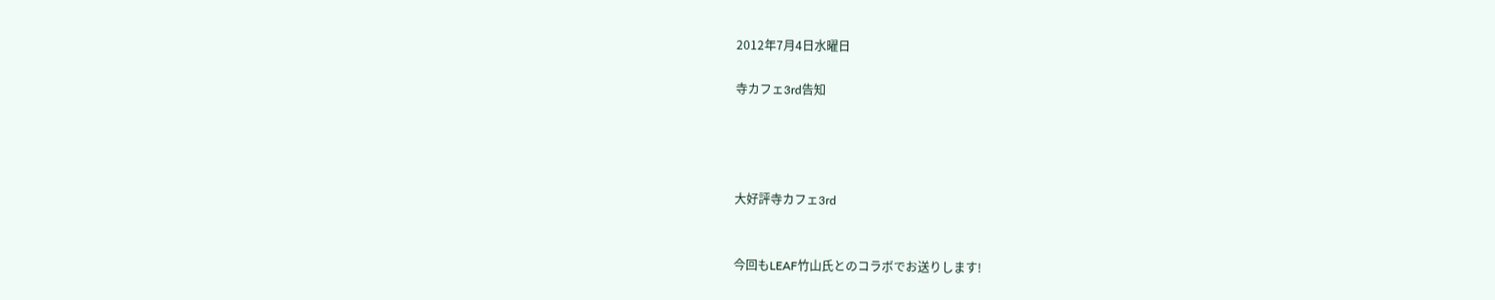2012年7月4日水曜日

寺カフェ3rd告知




大好評寺カフェ3rd


今回もLEAF竹山氏とのコラボでお送りします!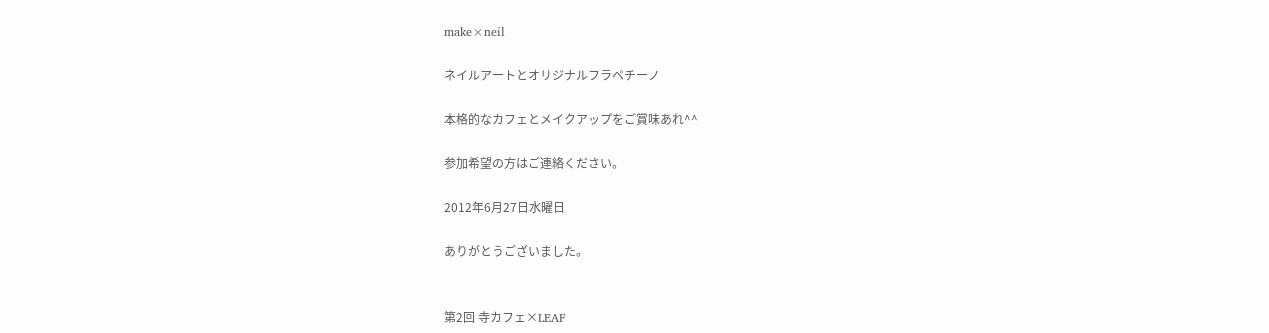make×neil

ネイルアートとオリジナルフラペチーノ

本格的なカフェとメイクアップをご賞味あれ^^

参加希望の方はご連絡ください。

2012年6月27日水曜日

ありがとうございました。


第2回 寺カフェ×LEAF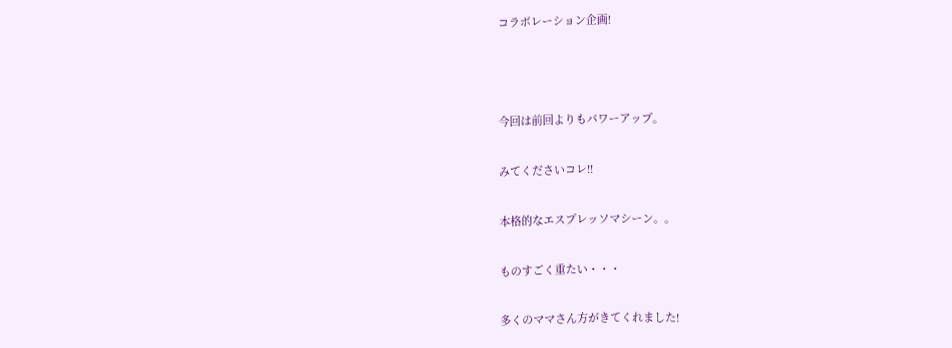コラボレーション企画!



今回は前回よりもパワーアップ。

みてくださいコレ!!

本格的なエスプレッソマシーン。。

ものすごく重たい・・・

多くのママさん方がきてくれました!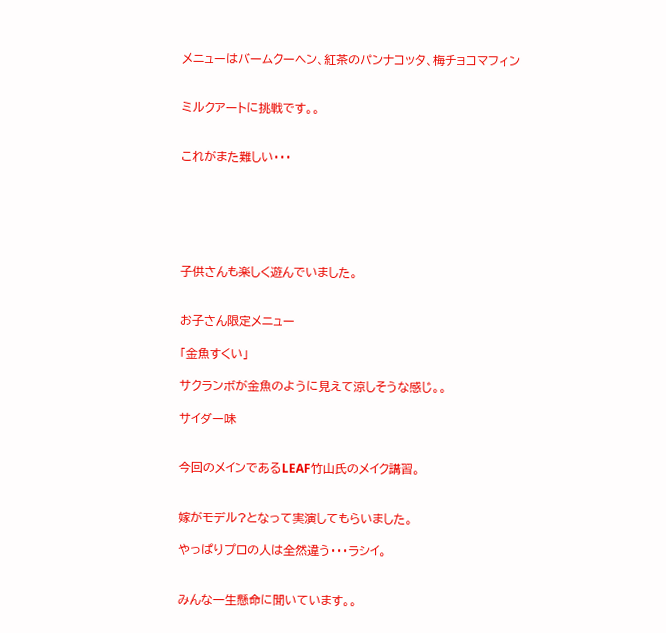メニューはバームクーヘン、紅茶のパンナコッタ、梅チョコマフィン


ミルクアートに挑戦です。。


これがまた難しい・・・






子供さんも楽しく遊んでいました。


お子さん限定メニュー

「金魚すくい」

サクランボが金魚のように見えて涼しそうな感じ。。

サイダー味


今回のメインであるLEAF竹山氏のメイク講習。


嫁がモデル?となって実演してもらいました。

やっぱりプロの人は全然違う・・・ラシイ。


みんな一生懸命に聞いています。。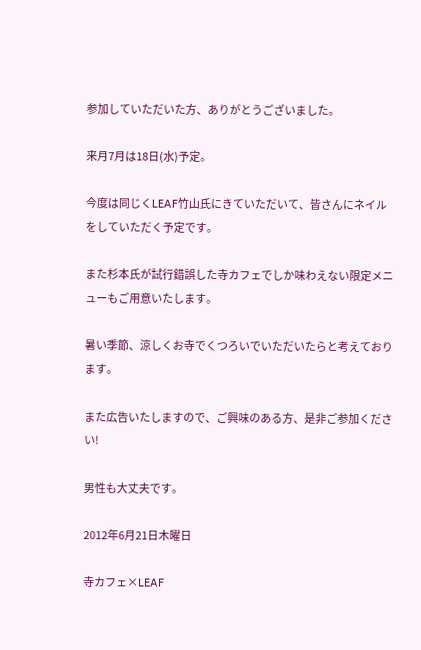参加していただいた方、ありがとうございました。

来月7月は18日(水)予定。

今度は同じくLEAF竹山氏にきていただいて、皆さんにネイルをしていただく予定です。

また杉本氏が試行錯誤した寺カフェでしか味わえない限定メニューもご用意いたします。

暑い季節、涼しくお寺でくつろいでいただいたらと考えております。

また広告いたしますので、ご興味のある方、是非ご参加ください!

男性も大丈夫です。

2012年6月21日木曜日

寺カフェ×LEAF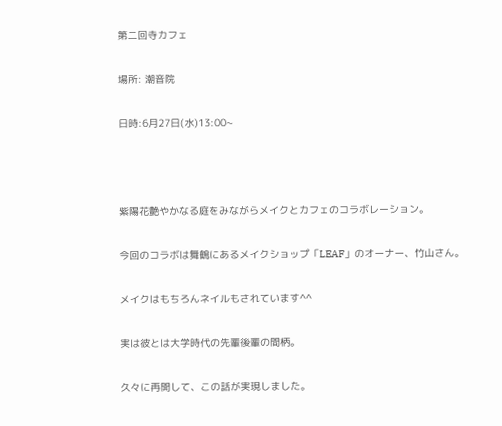第二回寺カフェ

場所: 潮音院

日時:6月27日(水)13:00~



紫陽花艶やかなる庭をみながらメイクとカフェのコラボレーション。

今回のコラボは舞鶴にあるメイクショップ「LEAF」のオーナー、竹山さん。

メイクはもちろんネイルもされています^^

実は彼とは大学時代の先輩後輩の間柄。

久々に再開して、この話が実現しました。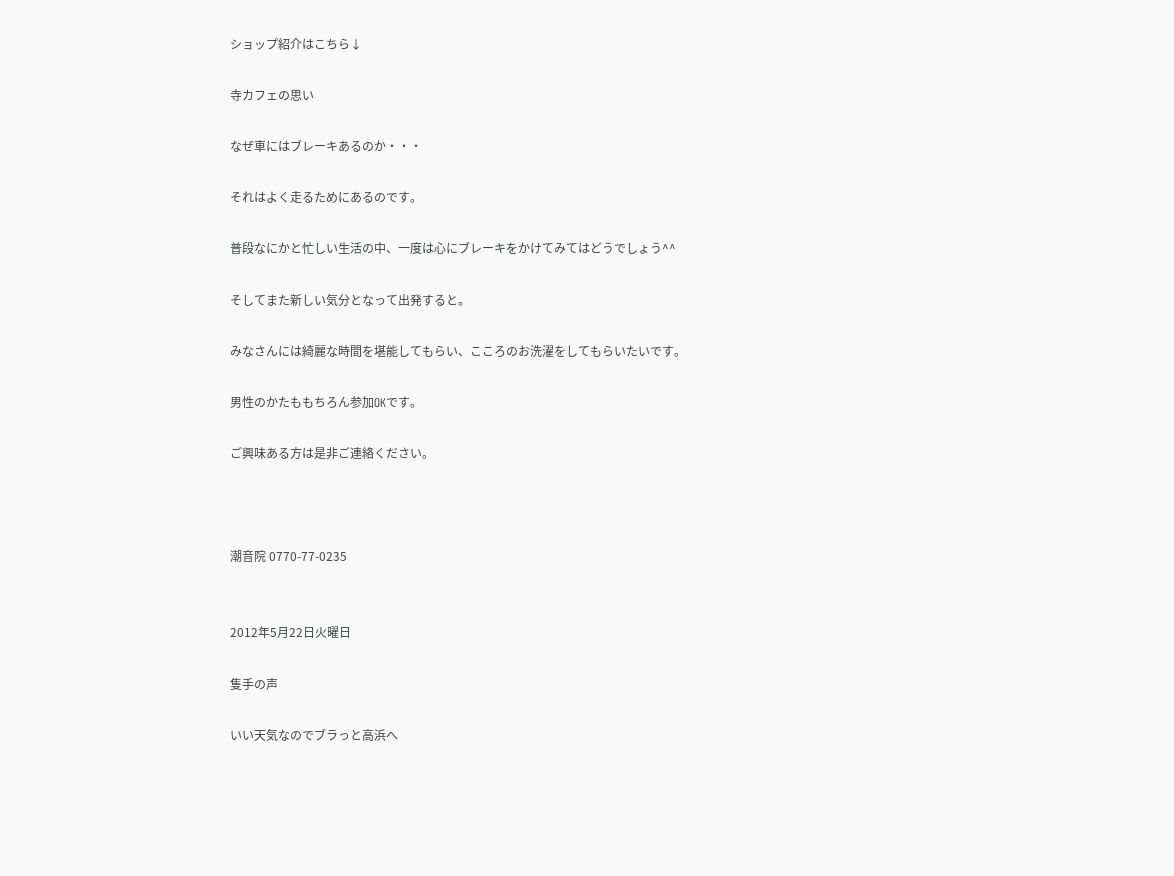ショップ紹介はこちら↓

寺カフェの思い

なぜ車にはブレーキあるのか・・・

それはよく走るためにあるのです。

普段なにかと忙しい生活の中、一度は心にブレーキをかけてみてはどうでしょう^^

そしてまた新しい気分となって出発すると。

みなさんには綺麗な時間を堪能してもらい、こころのお洗濯をしてもらいたいです。

男性のかたももちろん参加OKです。

ご興味ある方は是非ご連絡ください。



潮音院 0770-77-0235


2012年5月22日火曜日

隻手の声

いい天気なのでブラっと高浜へ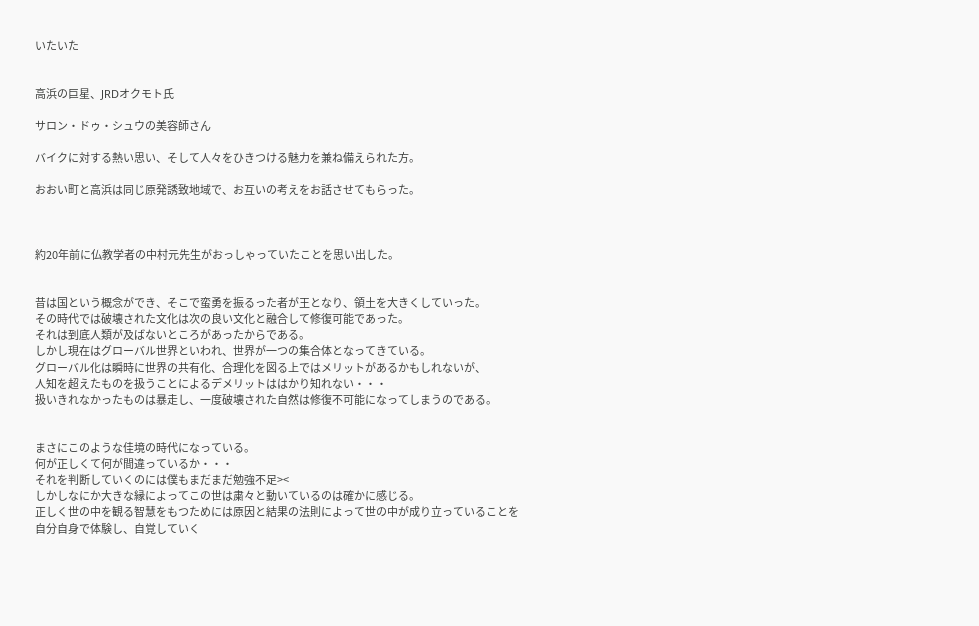いたいた


高浜の巨星、JRDオクモト氏

サロン・ドゥ・シュウの美容師さん

バイクに対する熱い思い、そして人々をひきつける魅力を兼ね備えられた方。

おおい町と高浜は同じ原発誘致地域で、お互いの考えをお話させてもらった。



約20年前に仏教学者の中村元先生がおっしゃっていたことを思い出した。


昔は国という概念ができ、そこで蛮勇を振るった者が王となり、領土を大きくしていった。
その時代では破壊された文化は次の良い文化と融合して修復可能であった。
それは到底人類が及ばないところがあったからである。
しかし現在はグローバル世界といわれ、世界が一つの集合体となってきている。
グローバル化は瞬時に世界の共有化、合理化を図る上ではメリットがあるかもしれないが、
人知を超えたものを扱うことによるデメリットははかり知れない・・・
扱いきれなかったものは暴走し、一度破壊された自然は修復不可能になってしまうのである。


まさにこのような佳境の時代になっている。
何が正しくて何が間違っているか・・・
それを判断していくのには僕もまだまだ勉強不足><
しかしなにか大きな縁によってこの世は粛々と動いているのは確かに感じる。
正しく世の中を観る智慧をもつためには原因と結果の法則によって世の中が成り立っていることを
自分自身で体験し、自覚していく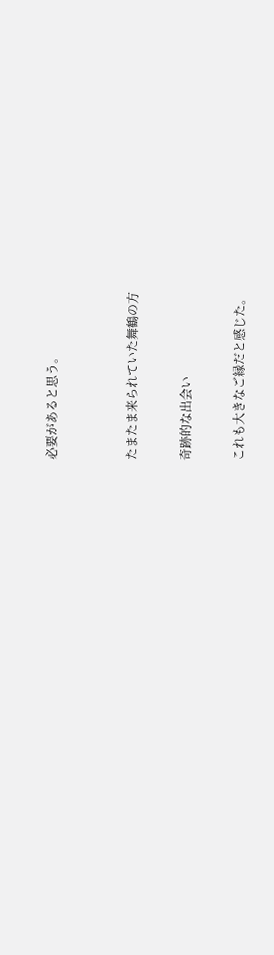必要があると思う。


たまたま来られていた舞鶴の方

奇跡的な出会い

これも大きなご縁だと感じた。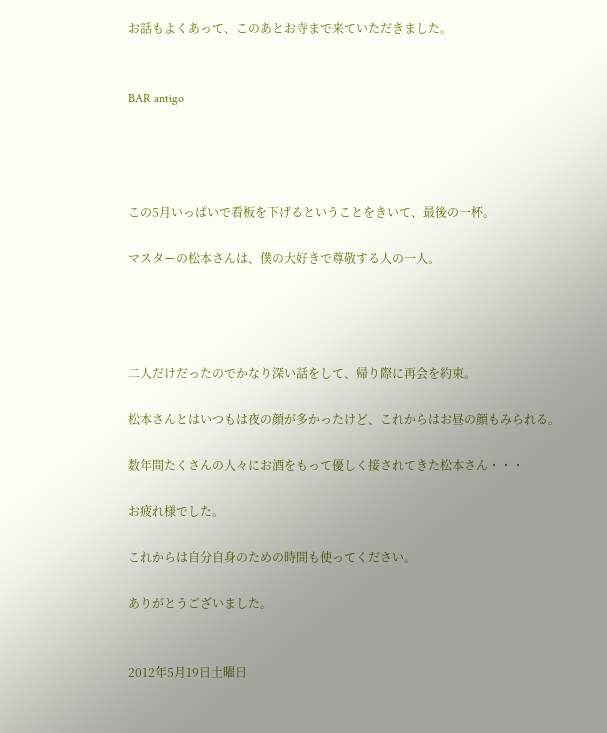お話もよくあって、このあとお寺まで来ていただきました。


BAR antigo




この5月いっぱいで看板を下げるということをきいて、最後の一杯。

マスターの松本さんは、僕の大好きで尊敬する人の一人。




二人だけだったのでかなり深い話をして、帰り際に再会を約束。

松本さんとはいつもは夜の顔が多かったけど、これからはお昼の顔もみられる。

数年間たくさんの人々にお酒をもって優しく接されてきた松本さん・・・

お疲れ様でした。

これからは自分自身のための時間も使ってください。

ありがとうございました。


2012年5月19日土曜日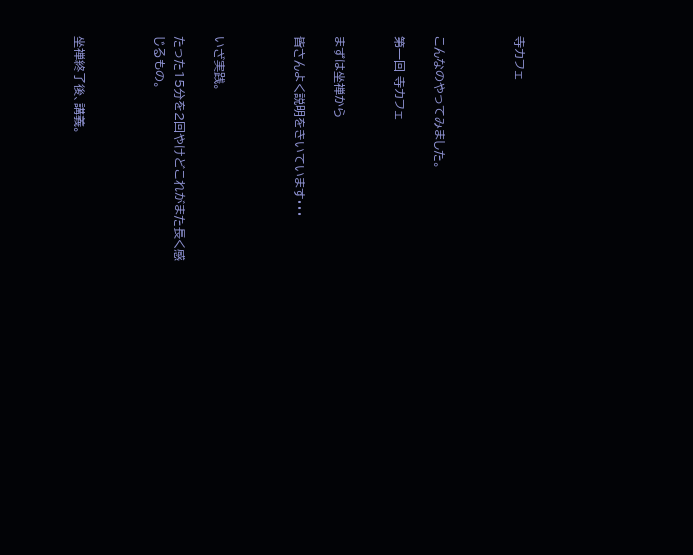寺カフェ



こんなのやってみました。

第一回 寺カフェ


まずは坐禅から

皆さんよく説明をきいています・・・



いざ実践。

たった15分を2回やけどこれがまた長く感じるもの。



坐禅終了後、講義。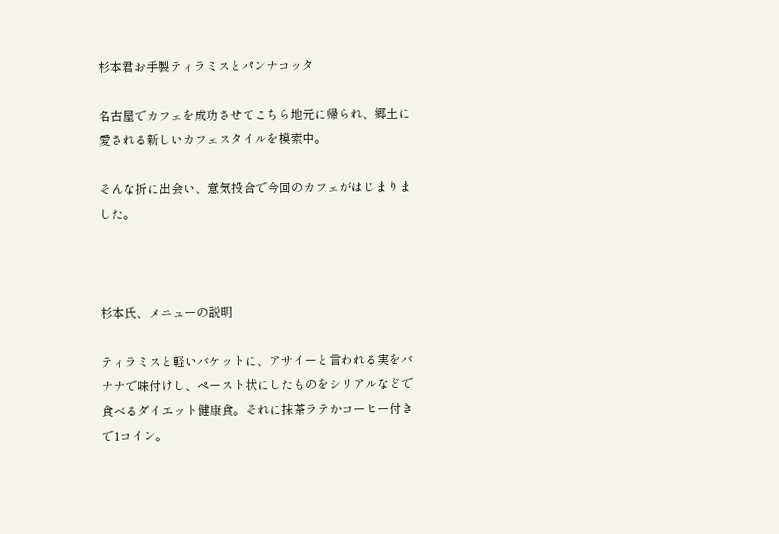杉本君お手製ティラミスとパンナコッタ

名古屋でカフェを成功させてこちら地元に帰られ、郷土に愛される新しいカフェスタイルを模索中。

そんな折に出会い、意気投合で今回のカフェがはじまりました。



杉本氏、メニューの説明

ティラミスと軽いバケットに、アサイーと言われる実をバナナで味付けし、ペースト状にしたものをシリアルなどで食べるダイエット健康食。それに抹茶ラテかコーヒー付きで1コイン。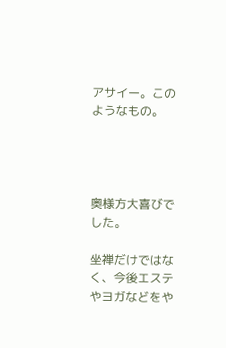アサイー。このようなもの。




奥様方大喜びでした。

坐禅だけではなく、今後エステやヨガなどをや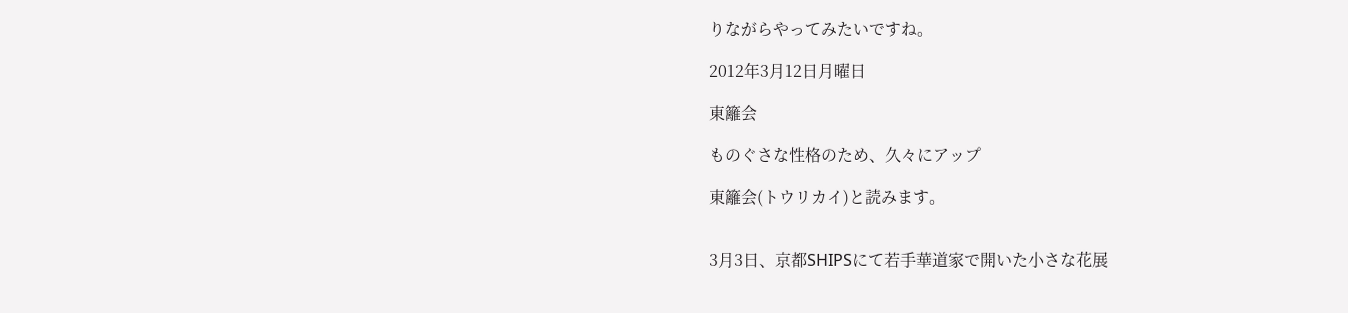りながらやってみたいですね。

2012年3月12日月曜日

東籬会

ものぐさな性格のため、久々にアップ

東籬会(トウリカイ)と読みます。


3月3日、京都SHIPSにて若手華道家で開いた小さな花展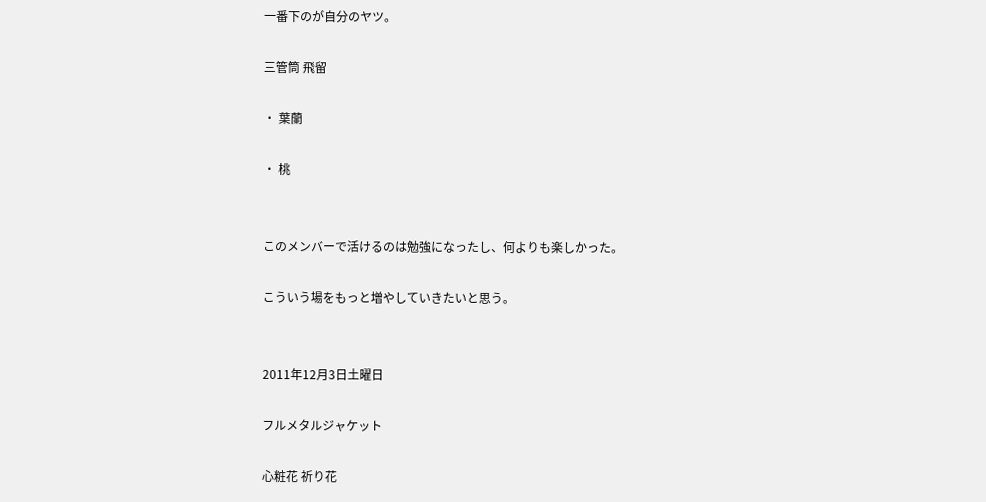一番下のが自分のヤツ。

三管筒 飛留

・ 葉蘭

・ 桃


このメンバーで活けるのは勉強になったし、何よりも楽しかった。

こういう場をもっと増やしていきたいと思う。


2011年12月3日土曜日

フルメタルジャケット

心粧花 祈り花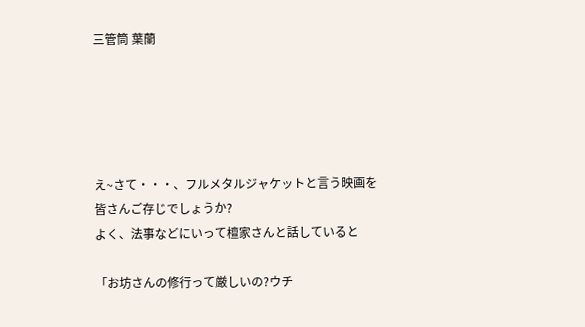三管筒 葉蘭





え~さて・・・、フルメタルジャケットと言う映画を
皆さんご存じでしょうか?
よく、法事などにいって檀家さんと話していると

「お坊さんの修行って厳しいの?ウチ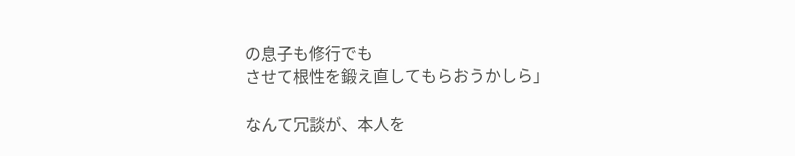の息子も修行でも
させて根性を鍛え直してもらおうかしら」

なんて冗談が、本人を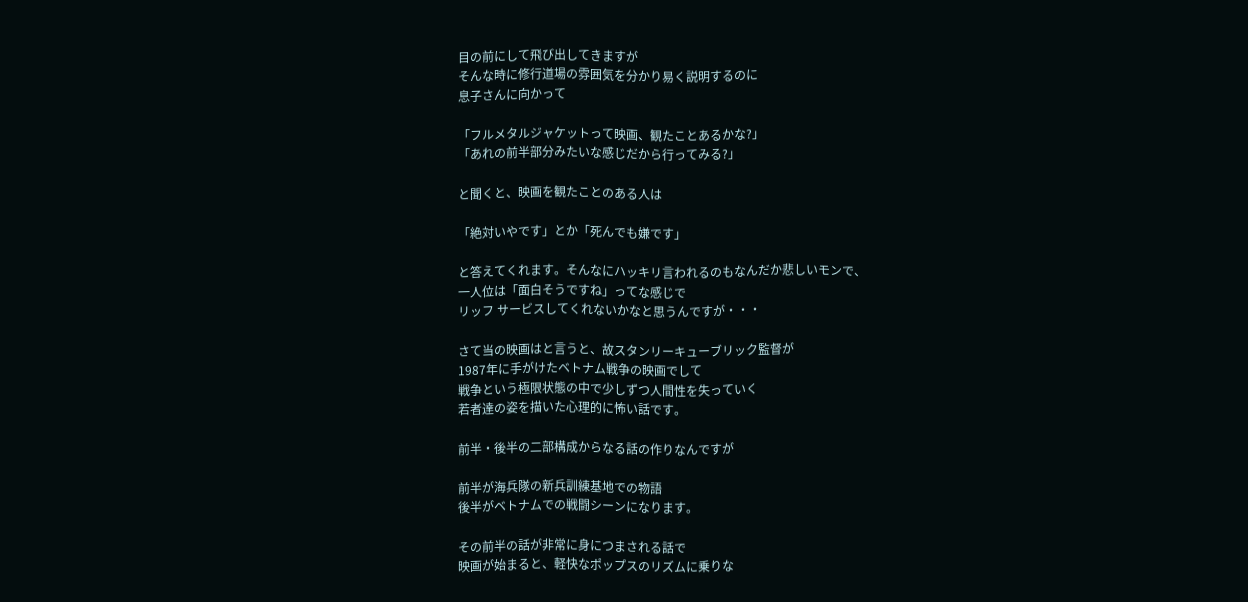目の前にして飛び出してきますが
そんな時に修行道場の雰囲気を分かり易く説明するのに
息子さんに向かって

「フルメタルジャケットって映画、観たことあるかな?」
「あれの前半部分みたいな感じだから行ってみる?」

と聞くと、映画を観たことのある人は

「絶対いやです」とか「死んでも嫌です」

と答えてくれます。そんなにハッキリ言われるのもなんだか悲しいモンで、
一人位は「面白そうですね」ってな感じで
リッフ サービスしてくれないかなと思うんですが・・・

さて当の映画はと言うと、故スタンリーキューブリック監督が
1987年に手がけたベトナム戦争の映画でして
戦争という極限状態の中で少しずつ人間性を失っていく
若者達の姿を描いた心理的に怖い話です。

前半・後半の二部構成からなる話の作りなんですが

前半が海兵隊の新兵訓練基地での物語
後半がベトナムでの戦闘シーンになります。

その前半の話が非常に身につまされる話で
映画が始まると、軽快なポップスのリズムに乗りな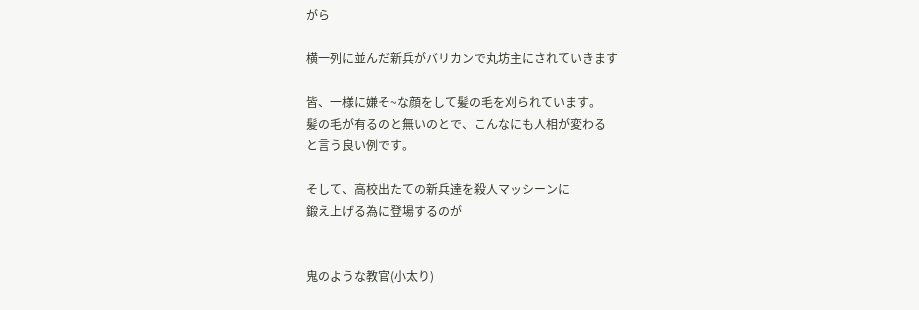がら

横一列に並んだ新兵がバリカンで丸坊主にされていきます

皆、一様に嫌そ~な顔をして髪の毛を刈られています。
髪の毛が有るのと無いのとで、こんなにも人相が変わる
と言う良い例です。

そして、高校出たての新兵達を殺人マッシーンに
鍛え上げる為に登場するのが


鬼のような教官(小太り)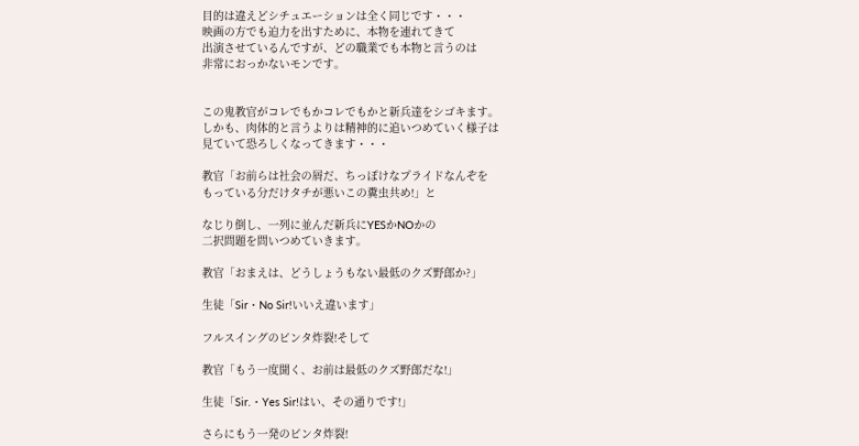目的は違えどシチュエーションは全く同じです・・・
映画の方でも迫力を出すために、本物を連れてきて
出演させているんですが、どの職業でも本物と言うのは
非常におっかないモンです。


この鬼教官がコレでもかコレでもかと新兵達をシゴキます。
しかも、肉体的と言うよりは精神的に追いつめていく様子は
見ていて恐ろしくなってきます・・・

教官「お前らは社会の屑だ、ちっぽけなプライドなんぞを
もっている分だけタチが悪いこの糞虫共め!」と

なじり倒し、一列に並んだ新兵にYESかNOかの
二択問題を問いつめていきます。

教官「おまえは、どうしょうもない最低のクズ野郎か?」

生徒「Sir・No Sir!いいえ違います」

フルスイングのビンタ炸裂!そして

教官「もう一度聞く、お前は最低のクズ野郎だな!」

生徒「Sir.・Yes Sir!はい、その通りです!」

さらにもう一発のビンタ炸裂!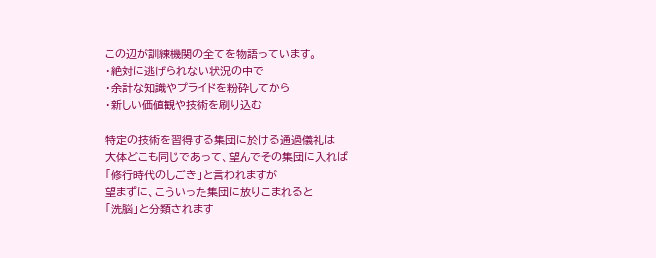この辺が訓練機関の全てを物語っています。
・絶対に逃げられない状況の中で
・余計な知識やプライドを粉砕してから
・新しい価値観や技術を刷り込む

特定の技術を習得する集団に於ける通過儀礼は
大体どこも同じであって、望んでその集団に入れば
「修行時代のしごき」と言われますが
望まずに、こういった集団に放りこまれると
「洗脳」と分類されます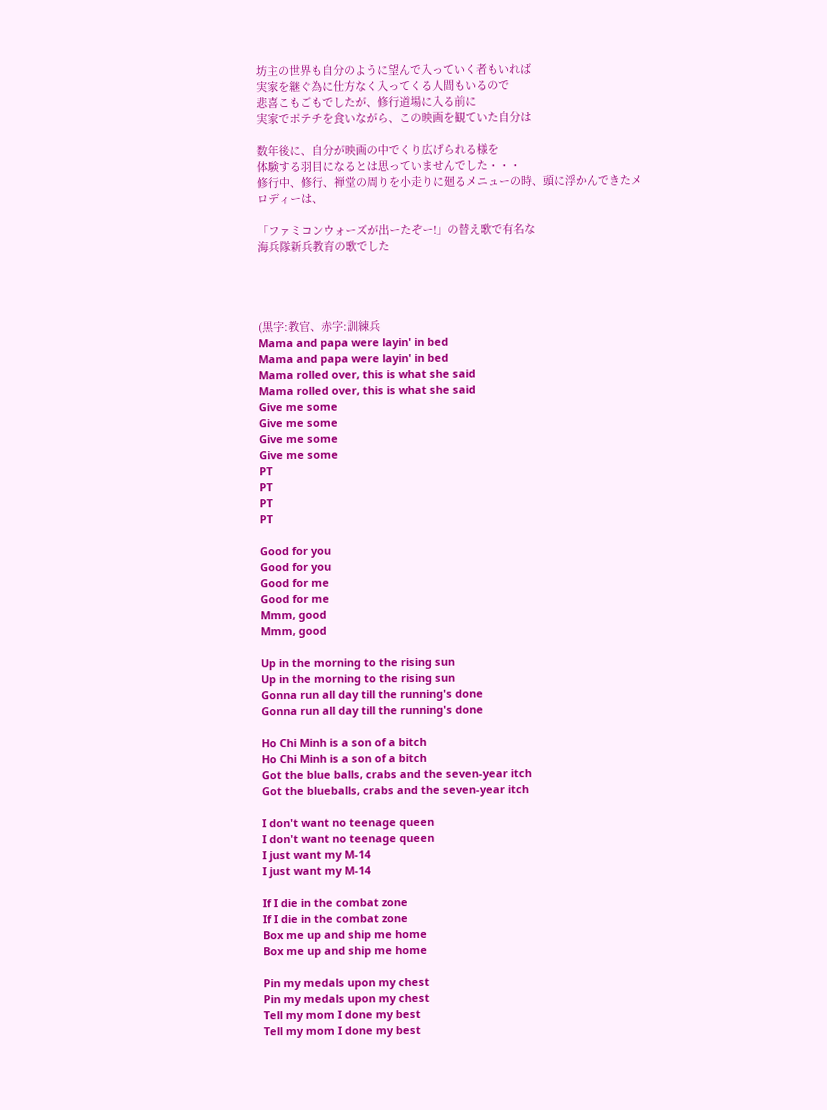坊主の世界も自分のように望んで入っていく者もいれば
実家を継ぐ為に仕方なく入ってくる人間もいるので
悲喜こもごもでしたが、修行道場に入る前に
実家でポテチを食いながら、この映画を観ていた自分は

数年後に、自分が映画の中でくり広げられる様を
体験する羽目になるとは思っていませんでした・・・
修行中、修行、禅堂の周りを小走りに廻るメニューの時、頭に浮かんできたメロディーは、

「ファミコンウォーズが出ーたぞー!」の替え歌で有名な
海兵隊新兵教育の歌でした




(黒字:教官、赤字:訓練兵
Mama and papa were layin' in bed
Mama and papa were layin' in bed
Mama rolled over, this is what she said
Mama rolled over, this is what she said
Give me some
Give me some
Give me some
Give me some
PT
PT
PT
PT

Good for you
Good for you
Good for me
Good for me
Mmm, good
Mmm, good

Up in the morning to the rising sun
Up in the morning to the rising sun
Gonna run all day till the running's done
Gonna run all day till the running's done

Ho Chi Minh is a son of a bitch
Ho Chi Minh is a son of a bitch
Got the blue balls, crabs and the seven-year itch
Got the blueballs, crabs and the seven-year itch

I don't want no teenage queen
I don't want no teenage queen
I just want my M-14
I just want my M-14

If I die in the combat zone
If I die in the combat zone
Box me up and ship me home
Box me up and ship me home

Pin my medals upon my chest
Pin my medals upon my chest
Tell my mom I done my best
Tell my mom I done my best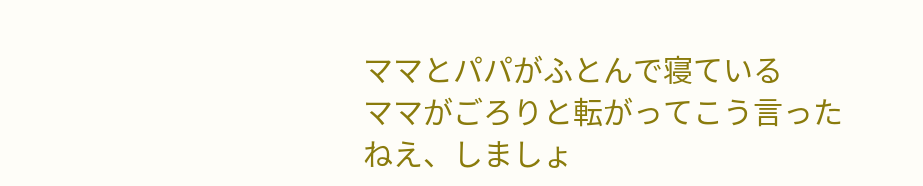ママとパパがふとんで寝ている
ママがごろりと転がってこう言った
ねえ、しましょ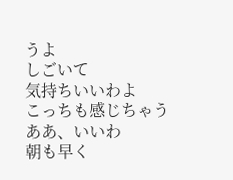うよ
しごいて
気持ちいいわよ
こっちも感じちゃう
ああ、いいわ
朝も早く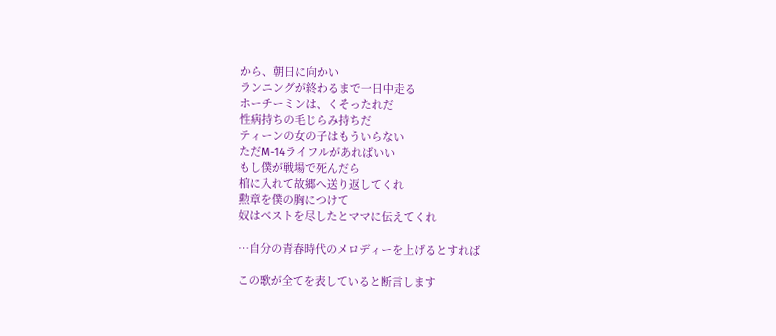から、朝日に向かい
ランニングが終わるまで一日中走る
ホーチーミンは、くそったれだ
性病持ちの毛じらみ持ちだ
ティーンの女の子はもういらない
ただM-14ライフルがあればいい
もし僕が戦場で死んだら
棺に入れて故郷へ送り返してくれ
勲章を僕の胸につけて
奴はベストを尽したとママに伝えてくれ

…自分の青春時代のメロディーを上げるとすれば

この歌が全てを表していると断言します